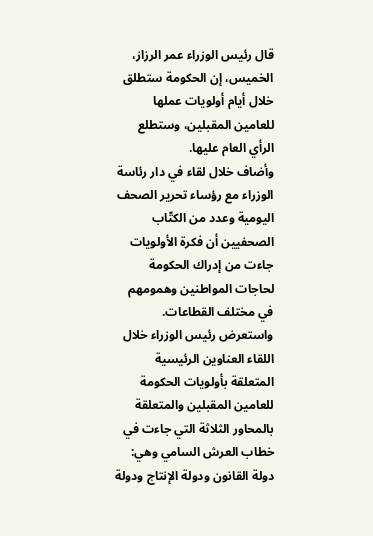قال رئيس الوزراء عمر الرزاز، الخميس، إن الحكومة ستطلق خلال أيام أولويات عملها للعامين المقبلين، وستطلع الرأي العام عليها.
وأضاف خلال لقاء في دار رئاسة الوزراء مع رؤساء تحرير الصحف اليومية وعدد من الكتّاب الصحفيين أن فكرة الأولويات جاءت من إدراك الحكومة لحاجات المواطنين وهمومهم في مختلف القطاعات.
واستعرض رئيس الوزراء خلال اللقاء العناوين الرئيسية المتعلقة بأولويات الحكومة للعامين المقبلين والمتعلقة بالمحاور الثلاثة التي جاءت في خطاب العرش السامي وهي: دولة القانون ودولة الإنتاج ودولة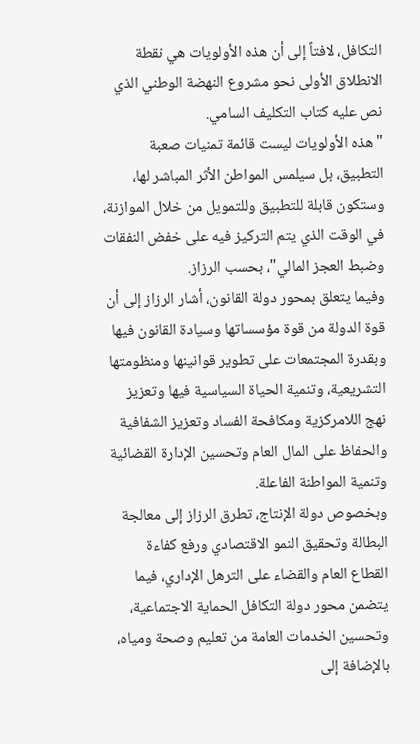التكافل، لافتاً إلى أن هذه الأولويات هي نقطة الانطلاق الأولى نحو مشروع النهضة الوطني الذي نص عليه كتاب التكليف السامي.
"هذه الأولويات ليست قائمة تمنيات صعبة التطبيق، بل سيلمس المواطن الأثر المباشر لها، وستكون قابلة للتطبيق وللتمويل من خلال الموازنة، في الوقت الذي يتم التركيز فيه على خفض النفقات وضبط العجز المالي"، بحسب الرزاز.
وفيما يتعلق بمحور دولة القانون، أشار الرزاز إلى أن قوة الدولة من قوة مؤسساتها وسيادة القانون فيها وبقدرة المجتمعات على تطوير قوانينها ومنظومتها التشريعية، وتنمية الحياة السياسية فيها وتعزيز نهج اللامركزية ومكافحة الفساد وتعزيز الشفافية والحفاظ على المال العام وتحسين الإدارة القضائية وتنمية المواطنة الفاعلة.
وبخصوص دولة الإنتاج، تطرق الرزاز إلى معالجة البطالة وتحقيق النمو الاقتصادي ورفع كفاءة القطاع العام والقضاء على الترهل الإداري، فيما يتضمن محور دولة التكافل الحماية الاجتماعية، وتحسين الخدمات العامة من تعليم وصحة ومياه، بالإضافة إلى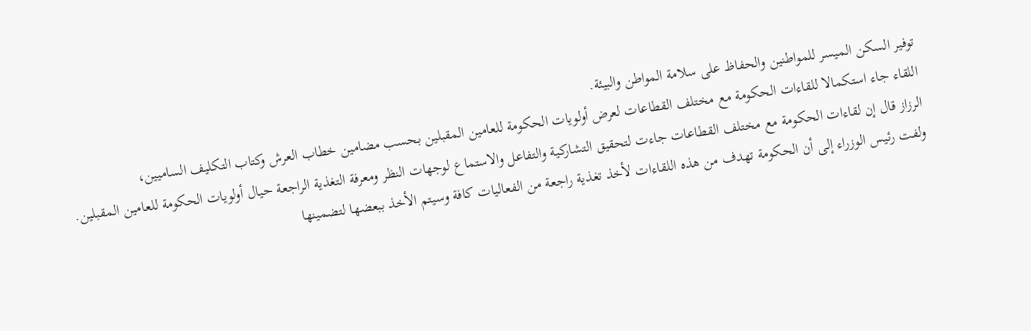توفير السكن الميسر للمواطنين والحفاظ على سلامة المواطن والبيئة.
اللقاء جاء استكمالا للقاءات الحكومة مع مختلف القطاعات لعرض أولويات الحكومة للعامين المقبلين بحسب مضامين خطاب العرش وكتاب التكليف الساميين،
الرزاز قال إن لقاءات الحكومة مع مختلف القطاعات جاءت لتحقيق التشاركية والتفاعل والاستماع لوجهات النظر ومعرفة التغذية الراجعة حيال أولويات الحكومة للعامين المقبلين.
ولفت رئيس الوزراء إلى أن الحكومة تهدف من هذه اللقاءات لأخذ تغذية راجعة من الفعاليات كافة وسيتم الأخذ ببعضها لتضمينها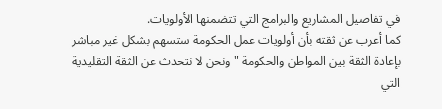في تفاصيل المشاريع والبرامج التي تتضمنها الأولويات.
كما أعرب عن ثقته بأن أولويات عمل الحكومة ستسهم بشكل غير مباشر بإعادة الثقة بين المواطن والحكومة "ونحن لا نتحدث عن الثقة التقليدية التي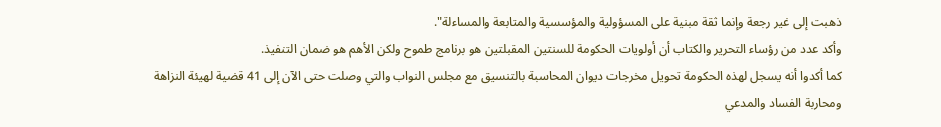ذهبت إلى غير رجعة وإنما ثقة مبنية على المسؤولية والمؤسسية والمتابعة والمساءلة".
وأكد عدد من رؤساء التحرير والكتاب أن أولويات الحكومة للسنتين المقبلتين هو برنامج طموح ولكن الأهم هو ضمان التنفيذ.
كما أكدوا أنه يسجل لهذه الحكومة تحويل مخرجات ديوان المحاسبة بالتنسيق مع مجلس النواب والتي وصلت حتى الآن إلى 41 قضية لهيئة النزاهة ومحاربة الفساد والمدعي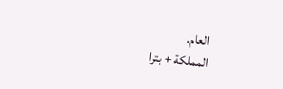العام.
المملكة + بترا